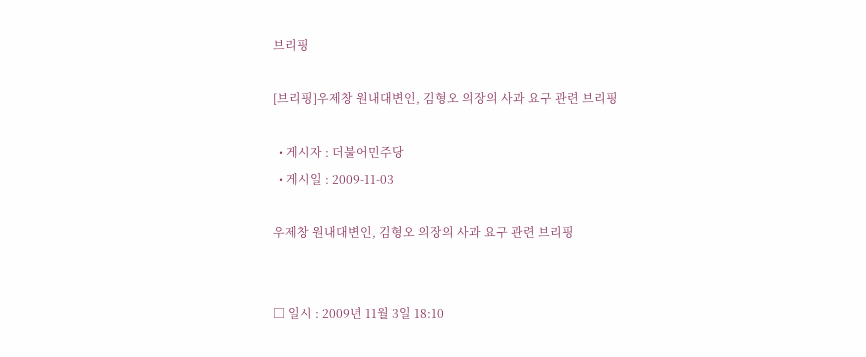브리핑

[브리핑]우제창 원내대변인, 김형오 의장의 사과 요구 관련 브리핑

  • 게시자 : 더불어민주당
  • 게시일 : 2009-11-03

우제창 원내대변인, 김형오 의장의 사과 요구 관련 브리핑


□ 일시 : 2009년 11월 3일 18:10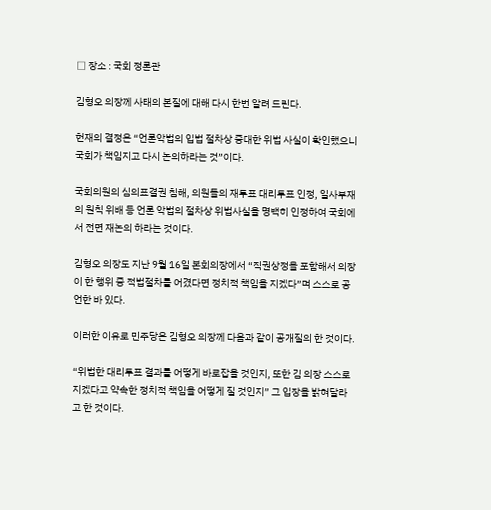□ 장소 : 국회 정론관

김형오 의장께 사태의 본질에 대해 다시 한번 알려 드린다.

헌재의 결정은 “언론악법의 입법 절차상 중대한 위법 사실이 확인했으니 국회가 책임지고 다시 논의하라는 것”이다.

국회의원의 심의표결권 침해, 의원들의 재투표 대리투표 인정, 일사부재의 원칙 위배 등 언론 악법의 절차상 위법사실을 명백히 인정하여 국회에서 전면 재논의 하라는 것이다.

김형오 의장도 지난 9월 16일 본회의장에서 “직권상정을 포함해서 의장이 한 행위 중 적법절차를 어겼다면 정치적 책임을 지겠다”며 스스로 공언한 바 있다.

이러한 이유로 민주당은 김형오 의장께 다음과 같이 공개질의 한 것이다.

“위법한 대리투표 결과를 어떻게 바로잡을 것인지, 또한 김 의장 스스로 지겠다고 약속한 정치적 책임을 어떻게 질 것인지” 그 입장을 밝혀달라고 한 것이다.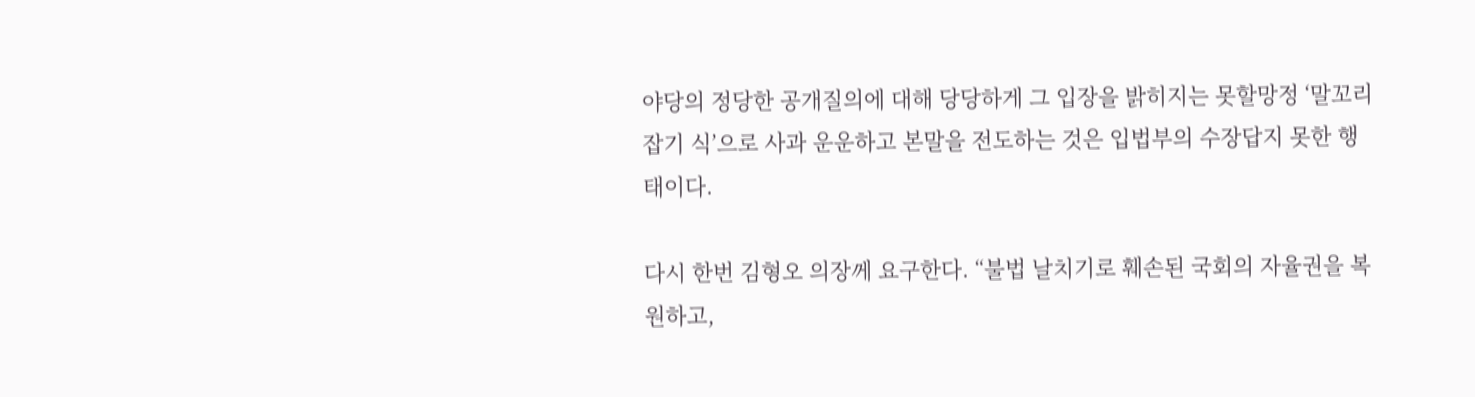야당의 정당한 공개질의에 대해 당당하게 그 입장을 밝히지는 못할망정 ‘말꼬리 잡기 식’으로 사과 운운하고 본말을 전도하는 것은 입법부의 수장답지 못한 행태이다.

다시 한번 김형오 의장께 요구한다. “불법 날치기로 훼손된 국회의 자율권을 복원하고,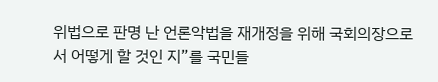위법으로 판명 난 언론악법을 재개정을 위해 국회의장으로서 어떻게 할 것인 지”를 국민들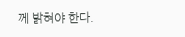께 밝혀야 한다.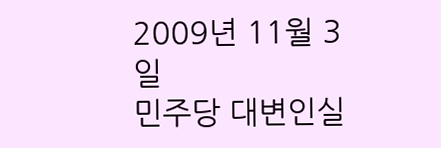2009년 11월 3일
민주당 대변인실